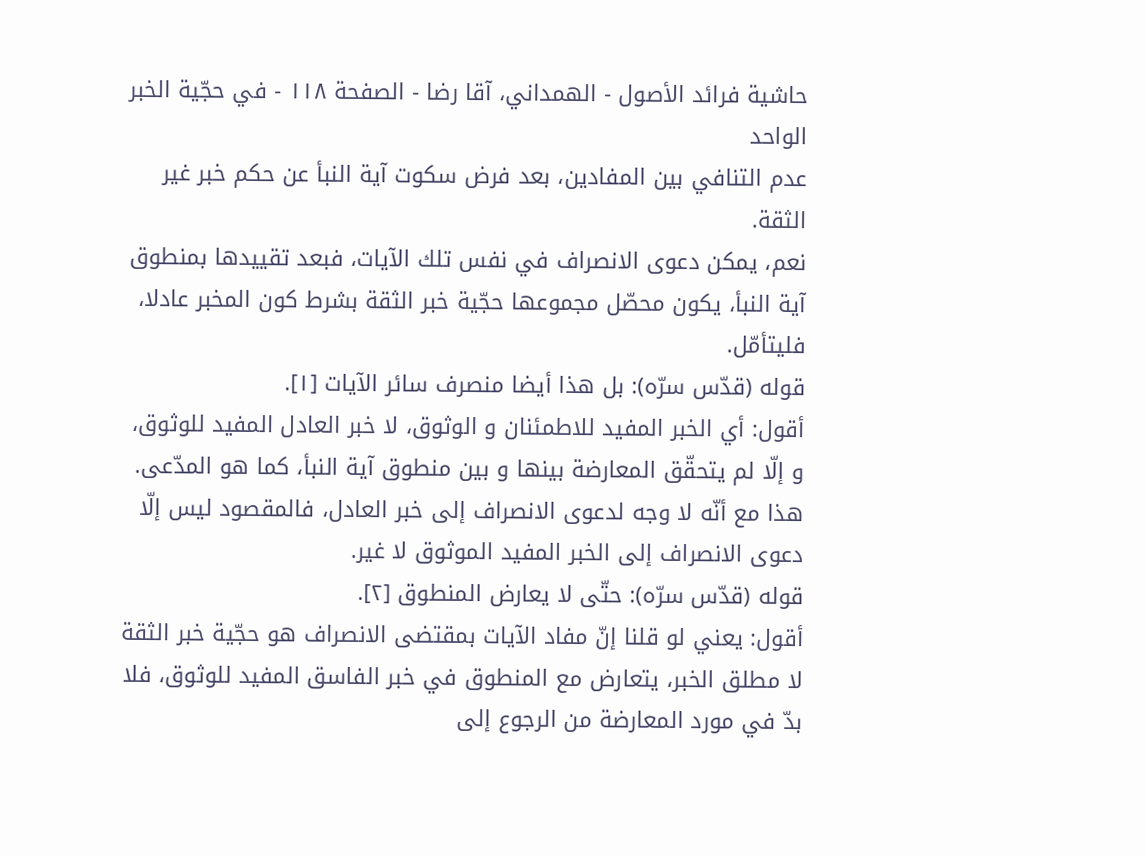حاشية فرائد الأصول - الهمداني، آقا رضا - الصفحة ١١٨ - في حجّية الخبر الواحد
عدم التنافي بين المفادين، بعد فرض سكوت آية النبأ عن حكم خبر غير الثقة.
نعم، يمكن دعوى الانصراف في نفس تلك الآيات، فبعد تقييدها بمنطوق آية النبأ، يكون محصّل مجموعها حجّية خبر الثقة بشرط كون المخبر عادلا، فليتأمّل.
قوله (قدّس سرّه): بل هذا أيضا منصرف سائر الآيات [١].
أقول: أي الخبر المفيد للاطمئنان و الوثوق، لا خبر العادل المفيد للوثوق، و إلّا لم يتحقّق المعارضة بينها و بين منطوق آية النبأ، كما هو المدّعى.
هذا مع أنّه لا وجه لدعوى الانصراف إلى خبر العادل، فالمقصود ليس إلّا دعوى الانصراف إلى الخبر المفيد الموثوق لا غير.
قوله (قدّس سرّه): حتّى لا يعارض المنطوق [٢].
أقول: يعني لو قلنا إنّ مفاد الآيات بمقتضى الانصراف هو حجّية خبر الثقة لا مطلق الخبر، يتعارض مع المنطوق في خبر الفاسق المفيد للوثوق، فلا بدّ في مورد المعارضة من الرجوع إلى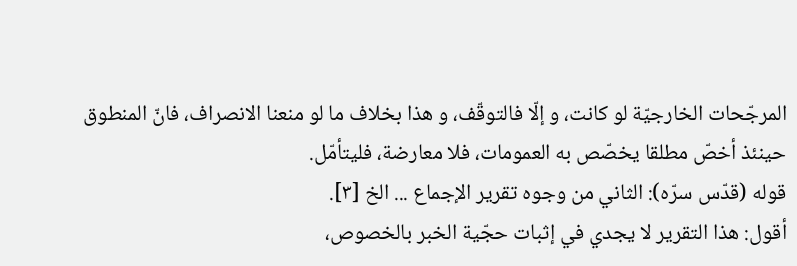المرجّحات الخارجيّة لو كانت، و إلّا فالتوقّف، و هذا بخلاف ما لو منعنا الانصراف، فانّ المنطوق حينئذ أخصّ مطلقا يخصّص به العمومات، فلا معارضة، فليتأمّل.
قوله (قدّس سرّه): الثاني من وجوه تقرير الإجماع ... الخ [٣].
أقول: هذا التقرير لا يجدي في إثبات حجّية الخبر بالخصوص،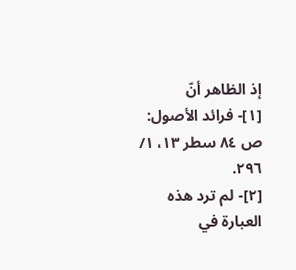إذ الظاهر أنّ
[١]- فرائد الأصول: ص ٨٤ سطر ١٣، ١/ ٢٩٦.
[٢]- لم ترد هذه العبارة في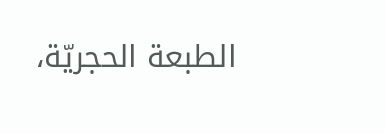الطبعة الحجريّة،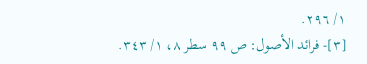١/ ٢٩٦.
[٣]- فرائد الأصول: ص ٩٩ سطر ٨، ١/ ٣٤٣.